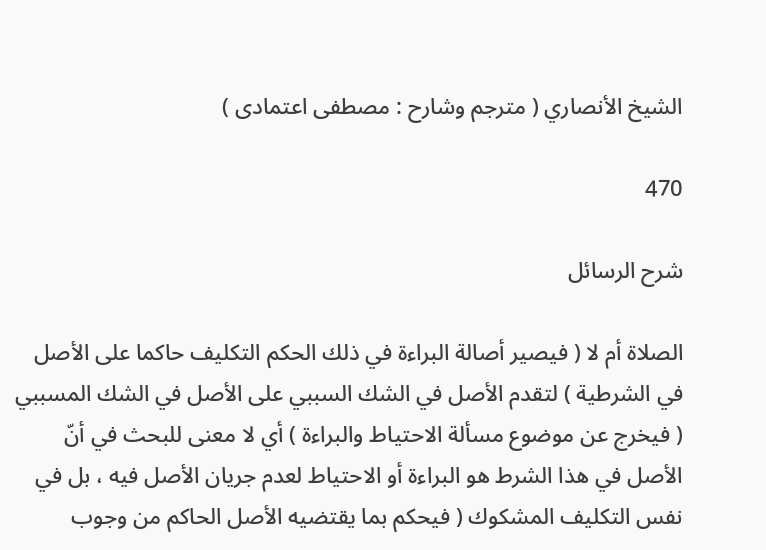الشيخ الأنصاري ( مترجم وشارح : مصطفى اعتمادى )

470

شرح الرسائل

الصلاة أم لا ( فيصير أصالة البراءة في ذلك الحكم التكليف حاكما على الأصل في الشرطية ) لتقدم الأصل في الشك السببي على الأصل في الشك المسببي ( فيخرج عن موضوع مسألة الاحتياط والبراءة ) أي لا معنى للبحث في أنّ الأصل في هذا الشرط هو البراءة أو الاحتياط لعدم جريان الأصل فيه ، بل في نفس التكليف المشكوك ( فيحكم بما يقتضيه الأصل الحاكم من وجوب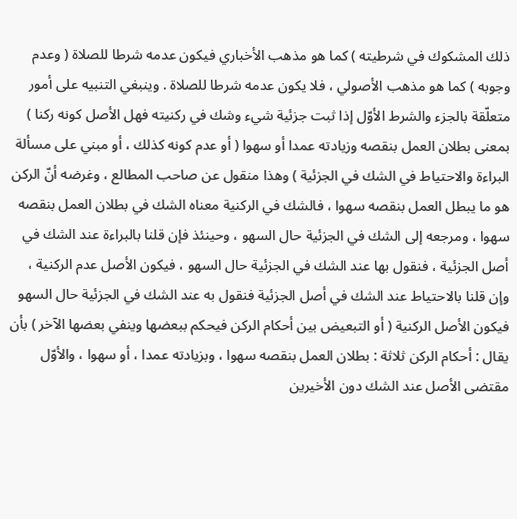ذلك المشكوك في شرطيته ) كما هو مذهب الأخباري فيكون عدمه شرطا للصلاة ( وعدم وجوبه ) كما هو مذهب الأصولي ، فلا يكون عدمه شرطا للصلاة . وينبغي التنبيه على أمور متعلّقة بالجزء والشرط الأوّل إذا ثبت جزئية شيء وشك في ركنيته فهل الأصل كونه ركنا ) بمعنى بطلان العمل بنقصه وزيادته عمدا أو سهوا ( أو عدم كونه كذلك ، أو مبني على مسألة البراءة والاحتياط في الشك في الجزئية ) وهذا منقول عن صاحب المطالع ، وغرضه أنّ الركن هو ما يبطل العمل بنقصه سهوا ، فالشك في الركنية معناه الشك في بطلان العمل بنقصه سهوا ، ومرجعه إلى الشك في الجزئية حال السهو ، وحينئذ فإن قلنا بالبراءة عند الشك في أصل الجزئية ، فنقول بها عند الشك في الجزئية حال السهو ، فيكون الأصل عدم الركنية ، وإن قلنا بالاحتياط عند الشك في أصل الجزئية فنقول به عند الشك في الجزئية حال السهو فيكون الأصل الركنية ( أو التبعيض بين أحكام الركن فيحكم ببعضها وينفي بعضها الآخر ) بأن يقال : أحكام الركن ثلاثة : بطلان العمل بنقصه سهوا ، وبزيادته عمدا ، أو سهوا ، والأوّل مقتضى الأصل عند الشك دون الأخيرين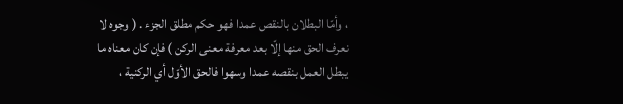، وأمّا البطلان بالنقص عمدا فهو حكم مطلق الجزء . ( وجوه لا نعرف الحق منها إلّا بعد معرفة معنى الركن ) فإن كان معناه ما يبطل العمل بنقصه عمدا وسهوا فالحق الأوّل أي الركنية ،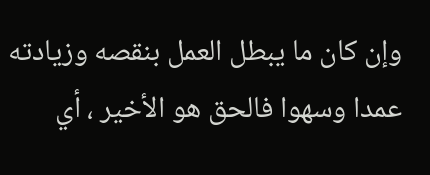وإن كان ما يبطل العمل بنقصه وزيادته عمدا وسهوا فالحق هو الأخير ، أي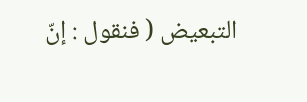التبعيض ( فنقول : إنّ